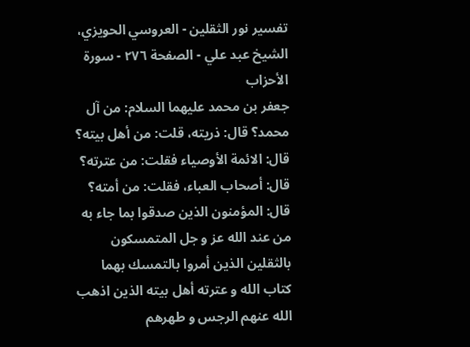تفسير نور الثقلين - العروسي الحويزي، الشيخ عبد علي - الصفحة ٢٧٦ - سورة الأحزاب
جعفر بن محمد عليهما السلام: من آل محمد؟ قال: ذريته، قلت: من أهل بيته؟
قال: الائمة الأوصياء فقلت: من عترته؟ قال: أصحاب العباء، فقلت: من أمته؟
قال: المؤمنون الذين صدقوا بما جاء به من عند الله عز و جل المتمسكون بالثقلين الذين أمروا بالتمسك بهما كتاب الله و عترته أهل بيته الذين اذهب الله عنهم الرجس و طهرهم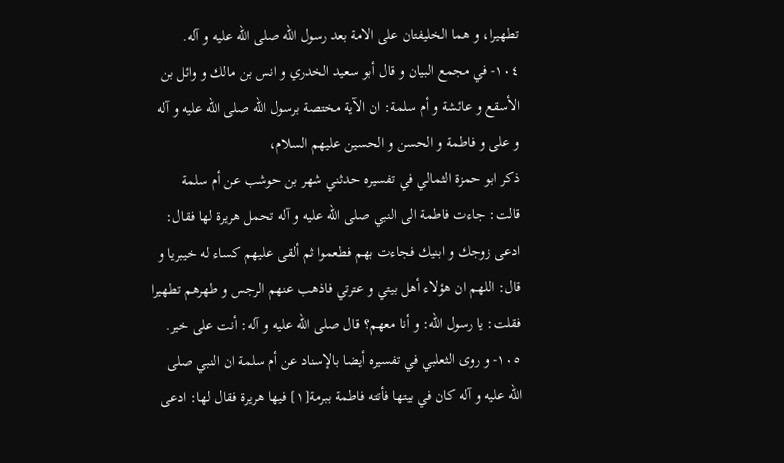تطهيرا، و هما الخليفتان على الامة بعد رسول الله صلى الله عليه و آله.
١٠٤- في مجمع البيان و قال أبو سعيد الخدري و انس بن مالك و وائل بن الأسقع و عائشة و أم سلمة: ان الآية مختصة برسول الله صلى الله عليه و آله و على و فاطمة و الحسن و الحسين عليهم السلام،
ذكر ابو حمزة الثمالي في تفسيره حدثني شهر بن حوشب عن أم سلمة قالت: جاءت فاطمة الى النبي صلى الله عليه و آله تحمل هريرة لها فقال: ادعى زوجك و ابنيك فجاءت بهم فطعموا ثم ألقى عليهم كساء له خيبريا و قال: اللهم ان هؤلاء أهل بيتي و عترتي فاذهب عنهم الرجس و طهرهم تطهيرا فقلت: يا رسول الله: و أنا معهم؟ قال صلى الله عليه و آله: أنت على خير.
١٠٥- و روى الثعلبي في تفسيره أيضا بالإسناد عن أم سلمة ان النبي صلى الله عليه و آله كان في بيتها فأتته فاطمة ببرمة[١] فيها هريرة فقال لها: ادعى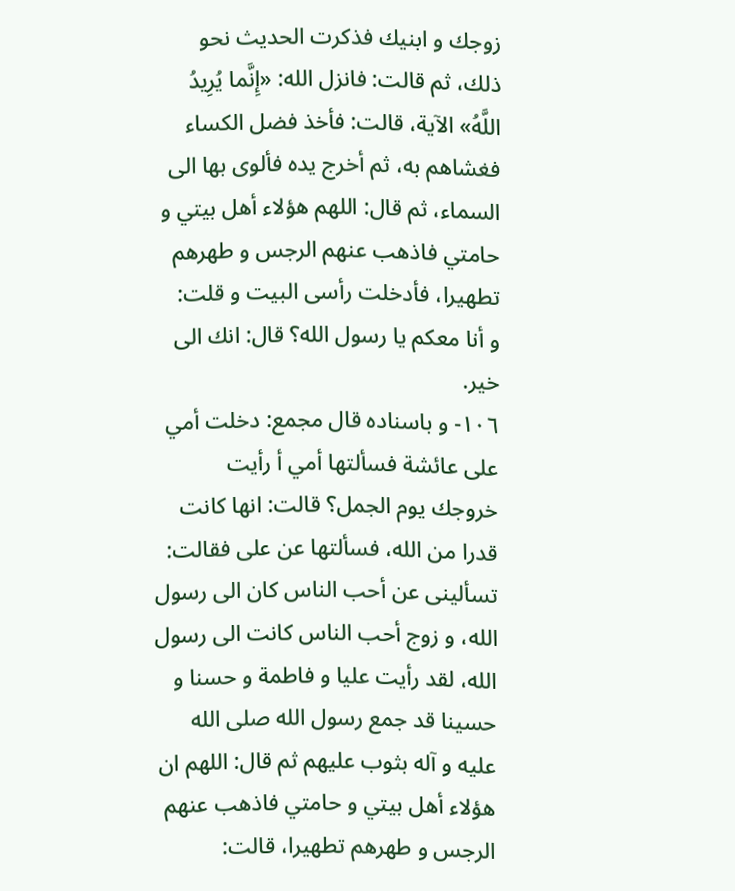زوجك و ابنيك فذكرت الحديث نحو ذلك، ثم قالت: فانزل الله: «إِنَّما يُرِيدُ اللَّهُ» الآية، قالت: فأخذ فضل الكساء فغشاهم به، ثم أخرج يده فألوى بها الى السماء، ثم قال: اللهم هؤلاء أهل بيتي و حامتي فاذهب عنهم الرجس و طهرهم تطهيرا، فأدخلت رأسى البيت و قلت:
و أنا معكم يا رسول الله؟ قال: انك الى خير.
١٠٦- و باسناده قال مجمع: دخلت أمي على عائشة فسألتها أمي أ رأيت خروجك يوم الجمل؟ قالت: انها كانت قدرا من الله، فسألتها عن على فقالت: تسألينى عن أحب الناس كان الى رسول الله، و زوج أحب الناس كانت الى رسول الله، لقد رأيت عليا و فاطمة و حسنا و حسينا قد جمع رسول الله صلى الله عليه و آله بثوب عليهم ثم قال: اللهم ان هؤلاء أهل بيتي و حامتي فاذهب عنهم الرجس و طهرهم تطهيرا، قالت: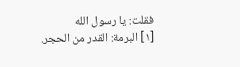فقلت: يا رسول الله
[١] البرمة: القدر من الحجر.